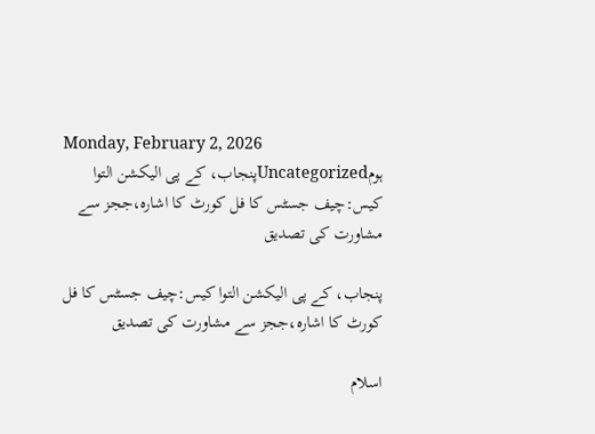Monday, February 2, 2026
ہومUncategorizedپنجاب، کے پی الیکشن التوا کیس:چیف جسٹس کا فل کورٹ کا اشارہ،ججز سے مشاورت کی تصدیق

پنجاب، کے پی الیکشن التوا کیس:چیف جسٹس کا فل کورٹ کا اشارہ،ججز سے مشاورت کی تصدیق

اسلام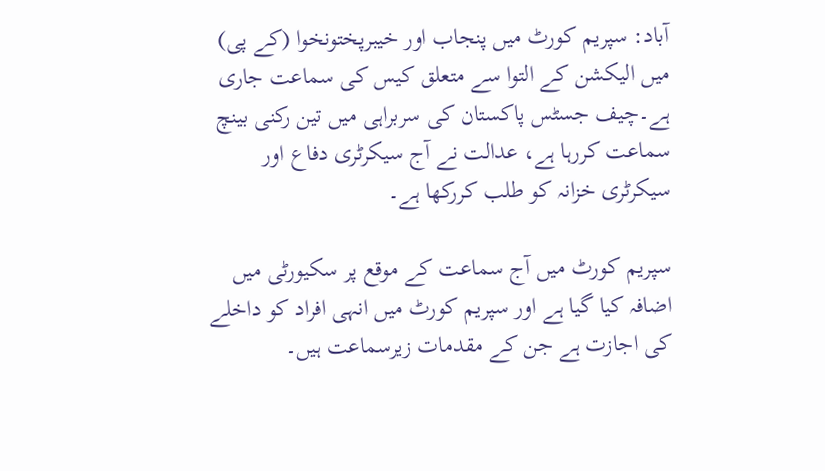آباد: سپریم کورٹ میں پنجاب اور خیبرپختونخوا (کے پی) میں الیکشن کے التوا سے متعلق کیس کی سماعت جاری ہے۔چیف جسٹس پاکستان کی سربراہی میں تین رکنی بینچ سماعت کررہا ہے، عدالت نے آج سیکرٹری دفاع اور سیکرٹری خزانہ کو طلب کررکھا ہے۔

سپریم کورٹ میں آج سماعت کے موقع پر سکیورٹی میں اضافہ کیا گیا ہے اور سپریم کورٹ میں انہی افراد کو داخلے کی اجازت ہے جن کے مقدمات زیرسماعت ہیں۔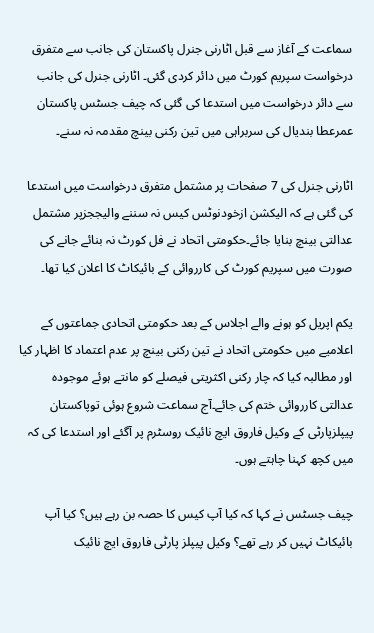سماعت کے آغاز سے قبل اٹارنی جنرل پاکستان کی جانب سے متفرق درخواست سپریم کورٹ میں دائر کردی گئی۔ اٹارنی جنرل کی جانب سے دائر درخواست میں استدعا کی گئی کہ چیف جسٹس پاکستان عمرعطا بندیال کی سربراہی میں تین رکنی بینچ مقدمہ نہ سنے۔

اٹارنی جنرل کی 7 صفحات پر مشتمل متفرق درخواست میں استدعا کی گئی ہے کہ الیکشن ازخودنوٹس کیس نہ سننے والیججزپر مشتمل عدالتی بینچ بنایا جائے۔حکومتی اتحاد نے فل کورٹ نہ بنائے جانے کی صورت میں سپریم کورٹ کی کارروائی کے بائیکاٹ کا اعلان کیا تھا۔

یکم اپریل کو ہونے والے اجلاس کے بعد حکومتی اتحادی جماعتوں کے اعلامیے میں حکومتی اتحاد نے تین رکنی بینچ پر عدم اعتماد کا اظہار کیا اور مطالبہ کیا کہ چار رکنی اکثریتی فیصلے کو مانتے ہوئے موجودہ عدالتی کارروائی ختم کی جائے۔آج سماعت شروع ہوئی توپاکستان پیپلزپارٹی کے وکیل فاروق ایچ نائیک روسٹرم پر آگئے اور استدعا کی کہ میں کچھ کہنا چاہتے ہوں۔

چیف جسٹس نے کہا کہ کیا آپ کیس کا حصہ بن رہے ہیں؟ کیا آپ بائیکاٹ نہیں کر رہے تھے؟ وکیل پیپلز پارٹی فاروق ایچ نائیک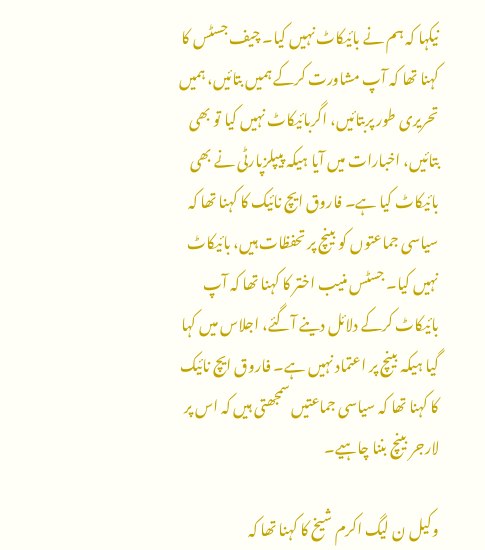نیکہا کہ ہم نے بائیکاٹ نہیں کیا۔ چیف جسٹس کا کہنا تھا کہ آپ مشاورت کرکے ہمیں بتائیں، ہمیں تحریری طور پربتائیں، اگربائیکاٹ نہیں کیا تو بھی بتائیں، اخبارات میں آیا ہیکہ پیپلزپارٹی نے بھی بائیکاٹ کیا ہے۔ فاروق ایچ نائیک کا کہنا تھا کہ سیاسی جماعتوں کو بینچ پر تحفظات ہیں، بائیکاٹ نہیں کیا۔ جسٹس منیب اختر کا کہنا تھا کہ آپ بائیکاٹ کرکے دلائل دینے آگئے، اجلاس میں کہا گیا ہیکہ بینچ پر اعتماد نہیں ہے۔ فاروق ایچ نائیک کا کہنا تھا کہ سیاسی جماعتیں سمجھتی ہیں کہ اس پر لارجر بینچ بننا چاہیے۔

وکیل ن لیگ اکرم شیخ کا کہنا تھا کہ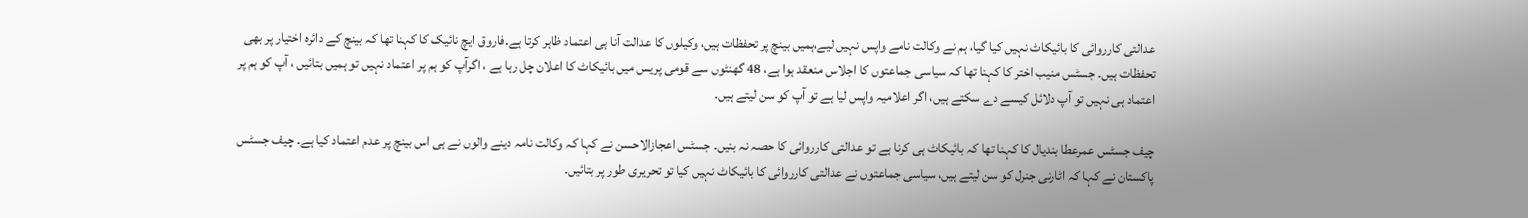عدالتی کارروائی کا بائیکاٹ نہیں کیا گیا، ہم نے وکالت نامے واپس نہیں لیے،ہمیں بینچ پر تحفظات ہیں، وکیلوں کا عدالت آنا ہی اعتماد ظاہر کرتا ہے۔فاروق ایچ نائیک کا کہنا تھا کہ بینچ کے دائرہ اختیار پر بھی تحفظات ہیں۔ جسٹس منیب اختر کا کہنا تھا کہ سیاسی جماعتوں کا اجلاس منعقد ہوا ہے، 48 گھنٹوں سے قومی پریس میں بائیکاٹ کا اعلان چل رہا ہے ، اگرآپ کو ہم پر اعتماد نہیں تو ہمیں بتائیں ، آپ کو ہم پر اعتماد ہی نہیں تو آپ دلائل کیسے دے سکتے ہیں، اگر اعلامیہ واپس لیا ہے تو آپ کو سن لیتے ہیں۔

چیف جسٹس عمرعطا بندیال کا کہنا تھا کہ بائیکاٹ ہی کرنا ہے تو عدالتی کارروائی کا حصہ نہ بنیں۔ جسٹس اعجازالاحسن نے کہا کہ وکالت نامہ دینے والوں نے ہی اس بینچ پر عدم اعتماد کیا ہے۔ چیف جسٹس پاکستان نے کہا کہ اٹارنی جنرل کو سن لیتے ہیں، سیاسی جماعتوں نے عدالتی کارروائی کا بائیکاٹ نہیں کیا تو تحریری طور پر بتائیں۔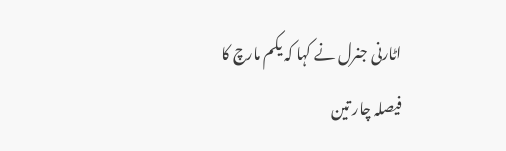اٹارنی جنرل نے کہا کہ یکم مارچ کا فیصلہ چار تین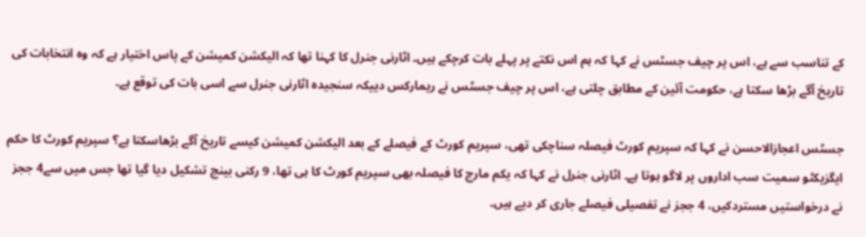کے تناسب سے ہے، اس پر چیف جسٹس نے کہا کہ ہم اس نکتے پر پہلے بات کرچکے ہیں۔ اٹارنی جنرل کا کہنا تھا کہ الیکشن کمیشن کے پاس اختیار ہے کہ وہ انتخابات کی تاریخ آگے بڑھا سکتا ہے، حکومت آئین کے مطابق چلتی ہے، اس پر چیف جسٹس نے ریمارکس دییکہ سنجیدہ اٹارنی جنرل سے اسی بات کی توقع ہے۔

جسٹس اعجازالاحسن نے کہا کہ سپریم کورٹ فیصلہ سناچکی تھی، سپریم کورٹ کے فیصلے کے بعد الیکشن کمیشن کیسے تاریخ آگے بڑھاسکتا ہے؟ سپریم کورٹ کا حکم ایگزیکٹو سمیت سب اداروں پر لاگو ہوتا ہے۔ اٹارنی جنرل نے کہا کہ یکم مارچ کا فیصلہ بھی سپریم کورٹ کا ہی تھا، 9 رکنی بینچ تشکیل دیا گیا تھا جس میں سے4 ججز نے درخواستیں مستردکیں، 4 ججز نے تفصیلی فیصلے جاری کر دیے ہیں۔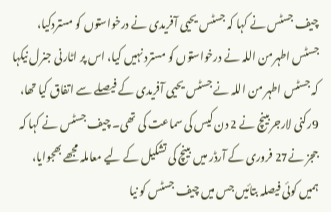چیف جسٹس نے کہا کہ جسٹس یحیی آفریدی نے درخواستوں کو مستردکیا، جسٹس اطہرمن اللہ نے درخواستوں کو مسترد نہیں کیا، اس پر اٹارنی جنرل نیکہا کہ جسٹس اطہر من اللہ نے جسٹس یحیی آفریدی کے فیصلے سے اتفاق کیا تھا، 9رکنی لارجربینچ نے 2 دن کیس کی سماعت کی تھی۔ چیف جسٹس نے کہا کہ ججز نے27 فروری کے آرڈر میں بینچ کی تشکیل کے لیے معاملہ مجھے بھجوایا، ہمیں کوئی فیصلہ بتائیں جس میں چیف جسٹس کو نیا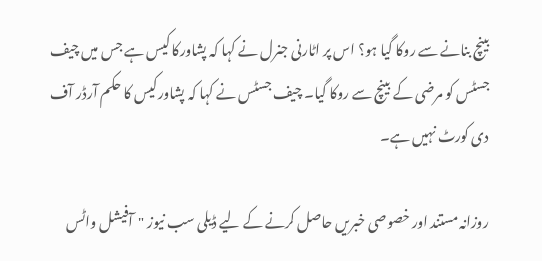بینچ بنانے سے روکا گیا ہو؟ اس پر اٹارنی جنرل نے کہا کہ پشاورکا کیس ہے جس میں چیف جسٹس کو مرضی کے بینچ سے روکا گیا۔ چیف جسٹس نے کہا کہ پشاورکیس کا حکم آرڈر آف دی کورٹ نہیں ہے۔

روزانہ مستند اور خصوصی خبریں حاصل کرنے کے لیے ڈیلی سب نیوز "آفیشل واٹس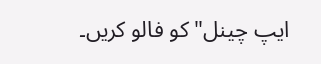ایپ چینل" کو فالو کریں۔